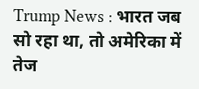Trump News : भारत जब सो रहा था, तो अमेरिका में तेज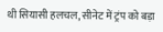थी सियासी हलचल, सीनेट में ट्रंप को बड़ा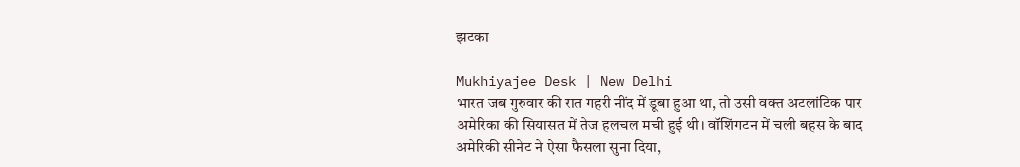झटका

Mukhiyajee Desk | New Delhi
भारत जब गुरुवार की रात गहरी नींद में डूबा हुआ था, तो उसी वक्त अटलांटिक पार अमेरिका की सियासत में तेज हलचल मची हुई थी। वॉशिंगटन में चली बहस के बाद अमेरिकी सीनेट ने ऐसा फैसला सुना दिया,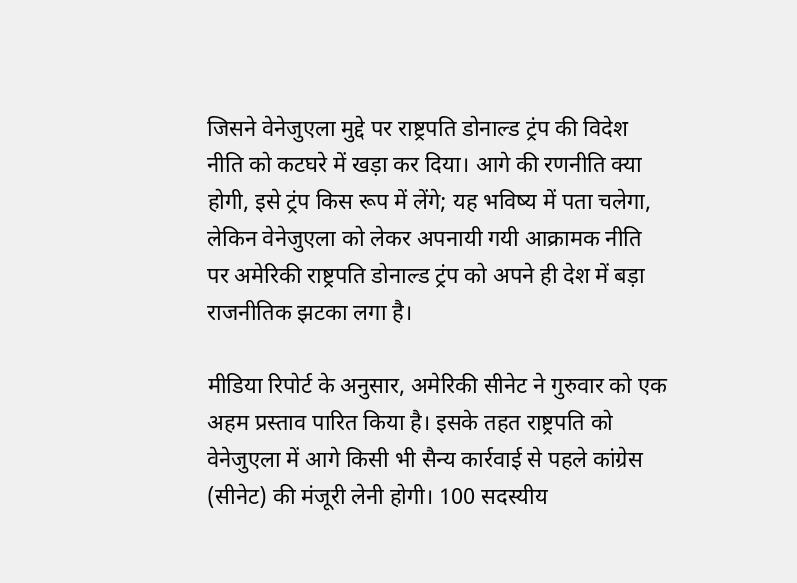जिसने वेनेजुएला मुद्दे पर राष्ट्रपति डोनाल्ड ट्रंप की विदेश नीति को कटघरे में खड़ा कर दिया। आगे की रणनीति क्या होगी, इसे ट्रंप किस रूप में लेंगे; यह भविष्य में पता चलेगा, लेकिन वेनेजुएला को लेकर अपनायी गयी आक्रामक नीति पर अमेरिकी राष्ट्रपति डोनाल्ड ट्रंप को अपने ही देश में बड़ा राजनीतिक झटका लगा है।

मीडिया रिपोर्ट के अनुसार, अमेरिकी सीनेट ने गुरुवार को एक अहम प्रस्ताव पारित किया है। इसके तहत राष्ट्रपति को वेनेजुएला में आगे किसी भी सैन्य कार्रवाई से पहले कांग्रेस (सीनेट) की मंजूरी लेनी होगी। 100 सदस्यीय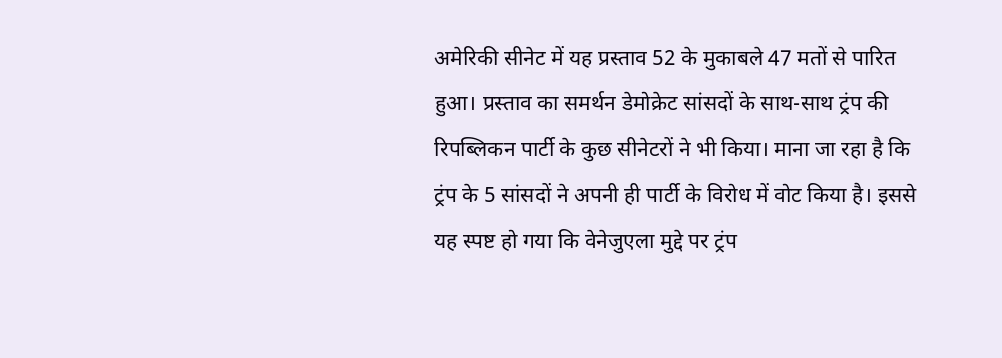अमेरिकी सीनेट में यह प्रस्ताव 52 के मुकाबले 47 मतों से पारित हुआ। प्रस्ताव का समर्थन डेमोक्रेट सांसदों के साथ-साथ ट्रंप की रिपब्लिकन पार्टी के कुछ सीनेटरों ने भी किया। माना जा रहा है कि ट्रंप के 5 सांसदों ने अपनी ही पार्टी के विरोध में वोट किया है। इससे यह स्पष्ट हो गया कि वेनेजुएला मुद्दे पर ट्रंप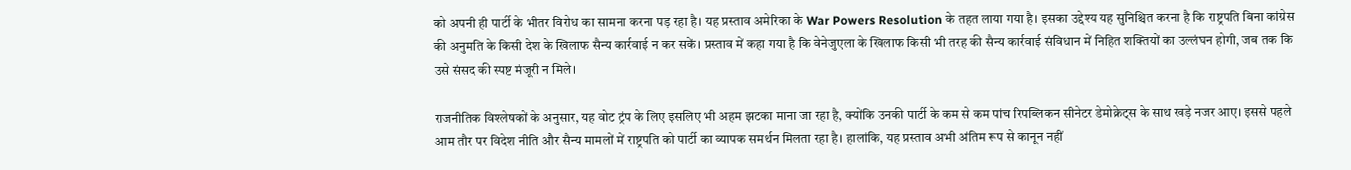को अपनी ही पार्टी के भीतर विरोध का सामना करना पड़ रहा है। यह प्रस्ताव अमेरिका के War Powers Resolution के तहत लाया गया है। इसका उद्देश्य यह सुनिश्चित करना है कि राष्ट्रपति बिना कांग्रेस की अनुमति के किसी देश के खिलाफ सैन्य कार्रवाई न कर सकें। प्रस्ताव में कहा गया है कि वेनेजुएला के खिलाफ किसी भी तरह की सैन्य कार्रवाई संविधान में निहित शक्तियों का उल्लंघन होगी, जब तक कि उसे संसद की स्पष्ट मंजूरी न मिले।

राजनीतिक विश्लेषकों के अनुसार, यह वोट ट्रंप के लिए इसलिए भी अहम झटका माना जा रहा है, क्योंकि उनकी पार्टी के कम से कम पांच रिपब्लिकन सीनेटर डेमोक्रेट्स के साथ खड़े नजर आए। इससे पहले आम तौर पर विदेश नीति और सैन्य मामलों में राष्ट्रपति को पार्टी का व्यापक समर्थन मिलता रहा है। हालांकि, यह प्रस्ताव अभी अंतिम रूप से कानून नहीं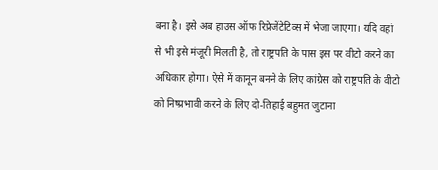बना है। इसे अब हाउस ऑफ रिप्रेजेंटेटिव्स में भेजा जाएगा। यदि वहां से भी इसे मंजूरी मिलती है, तो राष्ट्रपति के पास इस पर वीटो करने का अधिकार होगा। ऐसे में कानून बनने के लिए कांग्रेस को राष्ट्रपति के वीटो को निष्प्रभावी करने के लिए दो-तिहाई बहुमत जुटाना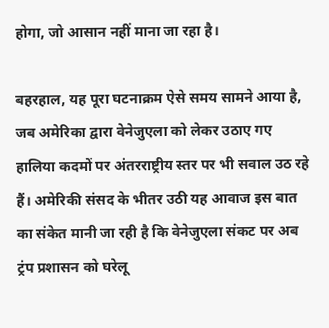होगा, जो आसान नहीं माना जा रहा है।

बहरहाल, यह पूरा घटनाक्रम ऐसे समय सामने आया है, जब अमेरिका द्वारा वेनेजुएला को लेकर उठाए गए हालिया कदमों पर अंतरराष्ट्रीय स्तर पर भी सवाल उठ रहे हैं। अमेरिकी संसद के भीतर उठी यह आवाज इस बात का संकेत मानी जा रही है कि वेनेजुएला संकट पर अब ट्रंप प्रशासन को घरेलू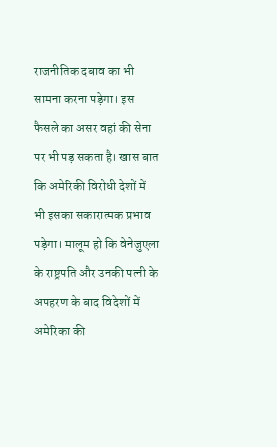राजनीतिक दबाव का भी सामना करना पड़ेगा। इस फैसले का असर वहां की सेना पर भी पड़ सकता है। खास बात कि अमेरिकी विरोधी देशों में भी इसका सकारात्मक प्रभाव पड़ेगा। मालूम हो कि वेनेजुएला के राष्ट्रपति और उनकी पत्नी के अपहरण के बाद विदेशों में अमेरिका की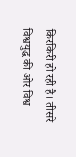किरकिरी हो रही है। तीसरे विश्वयुद्ध की ओर विश्व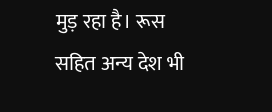मुड़ रहा है। रूस सहित अन्य देश भी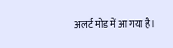अलर्ट मोड में आ गया है।